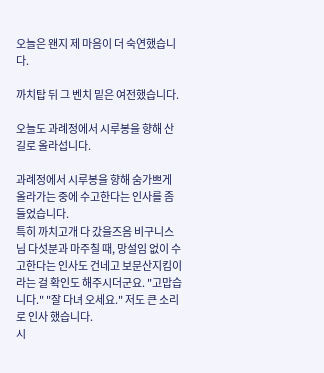오늘은 왠지 제 마음이 더 숙연했습니다.

까치탑 뒤 그 벤치 밑은 여전했습니다.

오늘도 과례정에서 시루봉을 향해 산길로 올라섭니다.

과례정에서 시루봉을 향해 숨가쁘게 올라가는 중에 수고한다는 인사를 좀 들었습니다.
특히 까치고개 다 갔을즈음 비구니스님 다섯분과 마주칠 때, 망설임 없이 수고한다는 인사도 건네고 보문산지킴이라는 걸 확인도 해주시더군요. "고맙습니다." "잘 다녀 오세요." 저도 큰 소리로 인사 했습니다.
시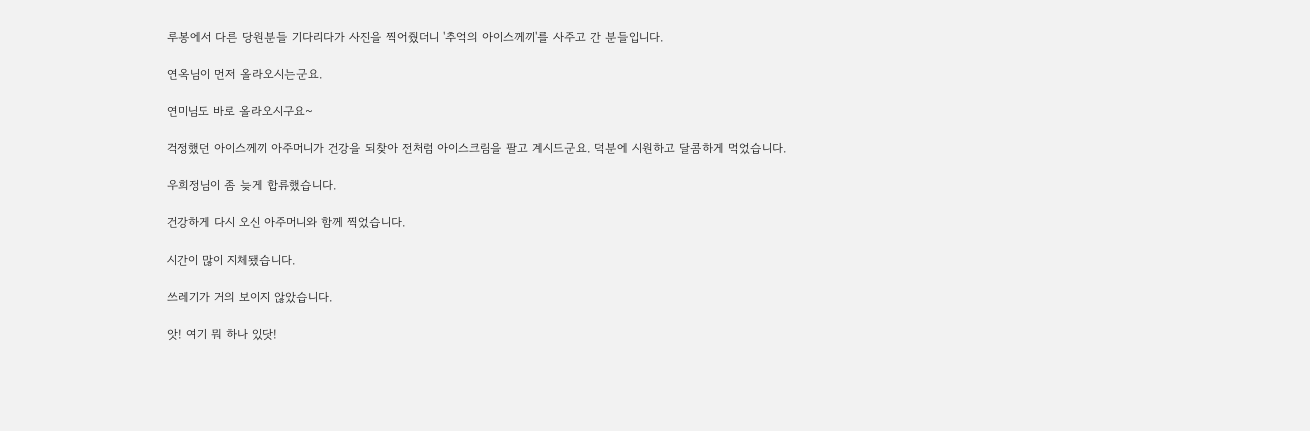루봉에서 다른 당원분들 기다리다가 사진을 찍어줬더니 '추억의 아이스께끼'를 사주고 간 분들입니다.

연옥님이 먼저 올라오시는군요.

연미님도 바로 올라오시구요~

걱정했던 아이스께끼 아주머니가 건강을 되찾아 전처럼 아이스크림을 팔고 계시드군요. 덕분에 시원하고 달콤하게 먹었습니다.

우희정님이 좀 늦게 합류했습니다.

건강하게 다시 오신 아주머니와 함께 찍었습니다.

시간이 많이 지체됐습니다.

쓰레기가 거의 보이지 않았습니다.

앗! 여기 뭐 하나 있닷!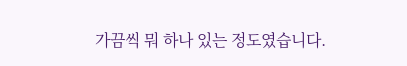가끔씩 뭐 하나 있는 정도였습니다.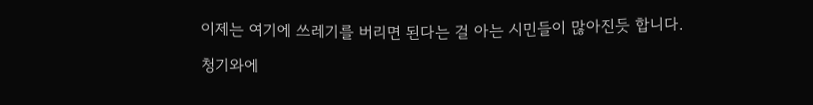이제는 여기에 쓰레기를 버리면 된다는 걸 아는 시민들이 많아진듯 합니다.

청기와에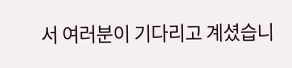서 여러분이 기다리고 계셨습니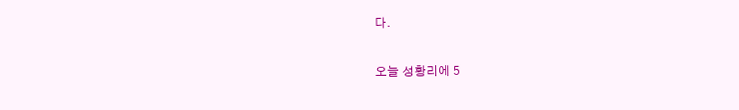다.

오늘 성황리에 5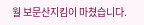월 보문산지킴이 마쳤습니다.